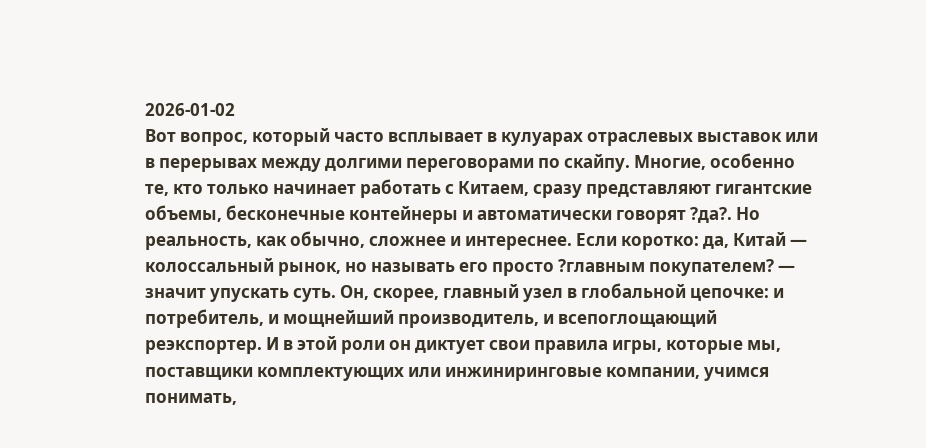2026-01-02
Вот вопрос, который часто всплывает в кулуарах отраслевых выставок или в перерывах между долгими переговорами по скайпу. Многие, особенно те, кто только начинает работать с Китаем, сразу представляют гигантские объемы, бесконечные контейнеры и автоматически говорят ?да?. Но реальность, как обычно, сложнее и интереснее. Если коротко: да, Китай — колоссальный рынок, но называть его просто ?главным покупателем? — значит упускать суть. Он, скорее, главный узел в глобальной цепочке: и потребитель, и мощнейший производитель, и всепоглощающий реэкспортер. И в этой роли он диктует свои правила игры, которые мы, поставщики комплектующих или инжиниринговые компании, учимся понимать,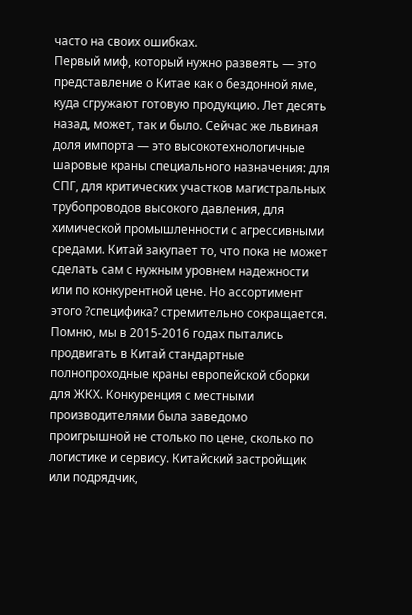часто на своих ошибках.
Первый миф, который нужно развеять — это представление о Китае как о бездонной яме, куда сгружают готовую продукцию. Лет десять назад, может, так и было. Сейчас же львиная доля импорта — это высокотехнологичные шаровые краны специального назначения: для СПГ, для критических участков магистральных трубопроводов высокого давления, для химической промышленности с агрессивными средами. Китай закупает то, что пока не может сделать сам с нужным уровнем надежности или по конкурентной цене. Но ассортимент этого ?специфика? стремительно сокращается.
Помню, мы в 2015-2016 годах пытались продвигать в Китай стандартные полнопроходные краны европейской сборки для ЖКХ. Конкуренция с местными производителями была заведомо проигрышной не столько по цене, сколько по логистике и сервису. Китайский застройщик или подрядчик,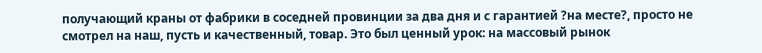получающий краны от фабрики в соседней провинции за два дня и с гарантией ?на месте?, просто не смотрел на наш, пусть и качественный, товар. Это был ценный урок: на массовый рынок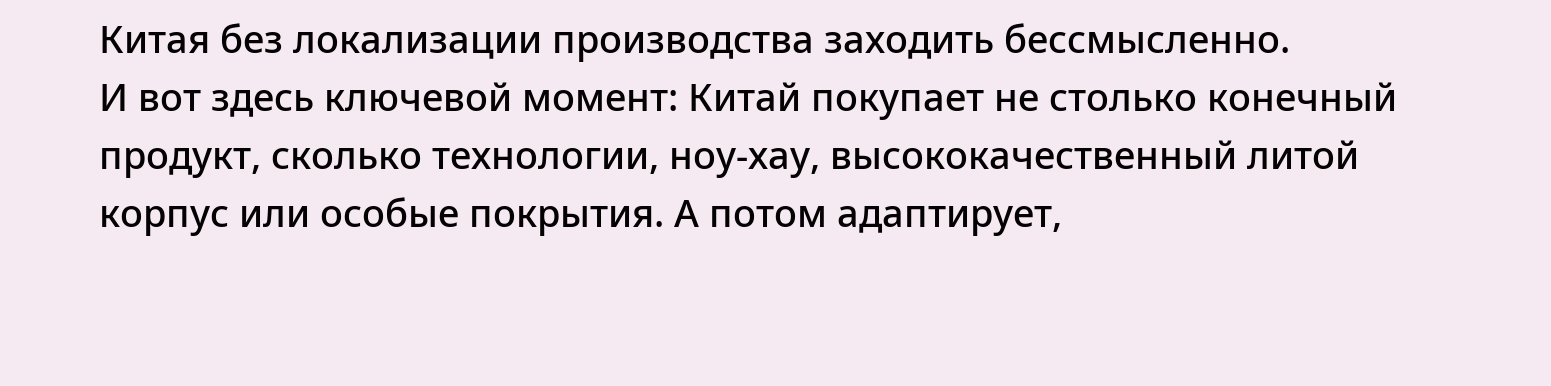Китая без локализации производства заходить бессмысленно.
И вот здесь ключевой момент: Китай покупает не столько конечный продукт, сколько технологии, ноу-хау, высококачественный литой корпус или особые покрытия. А потом адаптирует,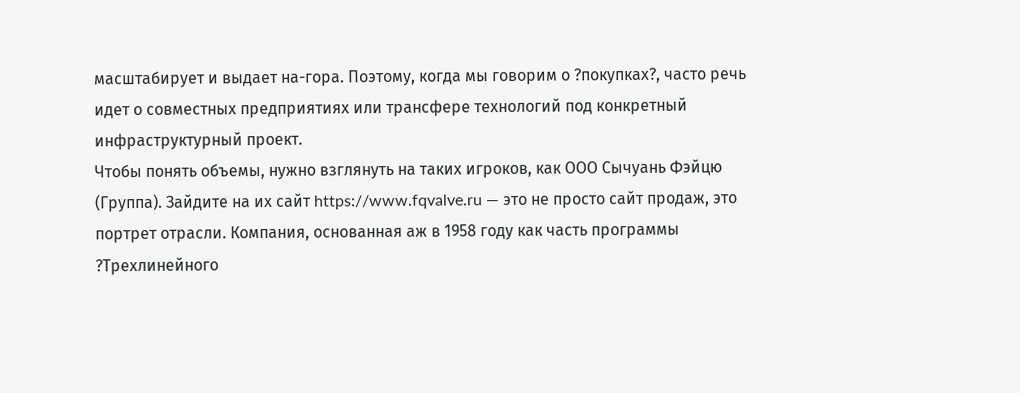масштабирует и выдает на-гора. Поэтому, когда мы говорим о ?покупках?, часто речь идет о совместных предприятиях или трансфере технологий под конкретный инфраструктурный проект.
Чтобы понять объемы, нужно взглянуть на таких игроков, как ООО Сычуань Фэйцю (Группа). Зайдите на их сайт https://www.fqvalve.ru — это не просто сайт продаж, это портрет отрасли. Компания, основанная аж в 1958 году как часть программы ?Трехлинейного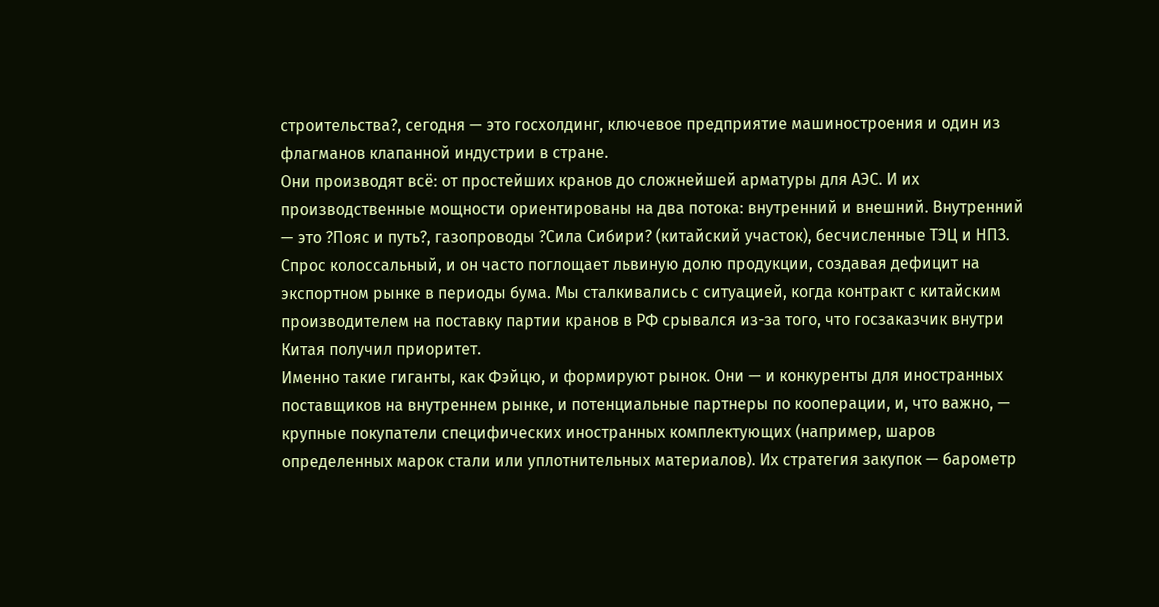строительства?, сегодня — это госхолдинг, ключевое предприятие машиностроения и один из флагманов клапанной индустрии в стране.
Они производят всё: от простейших кранов до сложнейшей арматуры для АЭС. И их производственные мощности ориентированы на два потока: внутренний и внешний. Внутренний — это ?Пояс и путь?, газопроводы ?Сила Сибири? (китайский участок), бесчисленные ТЭЦ и НПЗ. Спрос колоссальный, и он часто поглощает львиную долю продукции, создавая дефицит на экспортном рынке в периоды бума. Мы сталкивались с ситуацией, когда контракт с китайским производителем на поставку партии кранов в РФ срывался из-за того, что госзаказчик внутри Китая получил приоритет.
Именно такие гиганты, как Фэйцю, и формируют рынок. Они — и конкуренты для иностранных поставщиков на внутреннем рынке, и потенциальные партнеры по кооперации, и, что важно, — крупные покупатели специфических иностранных комплектующих (например, шаров определенных марок стали или уплотнительных материалов). Их стратегия закупок — барометр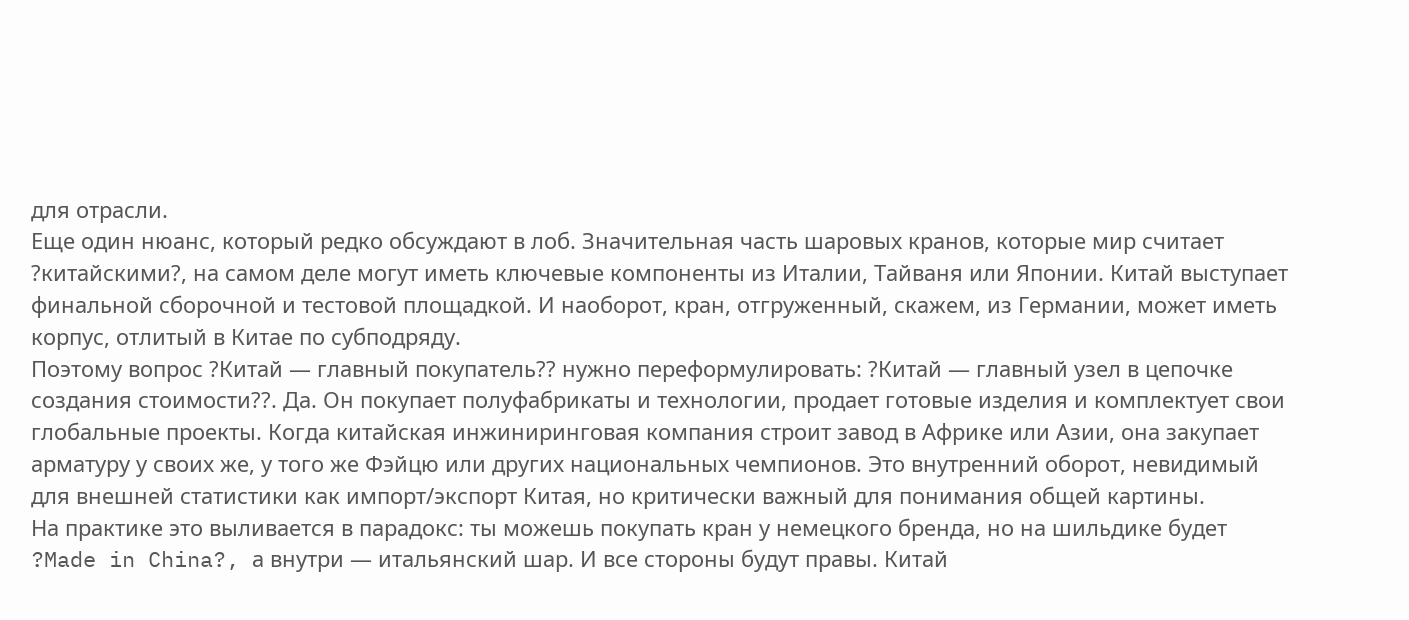для отрасли.
Еще один нюанс, который редко обсуждают в лоб. Значительная часть шаровых кранов, которые мир считает ?китайскими?, на самом деле могут иметь ключевые компоненты из Италии, Тайваня или Японии. Китай выступает финальной сборочной и тестовой площадкой. И наоборот, кран, отгруженный, скажем, из Германии, может иметь корпус, отлитый в Китае по субподряду.
Поэтому вопрос ?Китай — главный покупатель?? нужно переформулировать: ?Китай — главный узел в цепочке создания стоимости??. Да. Он покупает полуфабрикаты и технологии, продает готовые изделия и комплектует свои глобальные проекты. Когда китайская инжиниринговая компания строит завод в Африке или Азии, она закупает арматуру у своих же, у того же Фэйцю или других национальных чемпионов. Это внутренний оборот, невидимый для внешней статистики как импорт/экспорт Китая, но критически важный для понимания общей картины.
На практике это выливается в парадокс: ты можешь покупать кран у немецкого бренда, но на шильдике будет ?Made in China?, а внутри — итальянский шар. И все стороны будут правы. Китай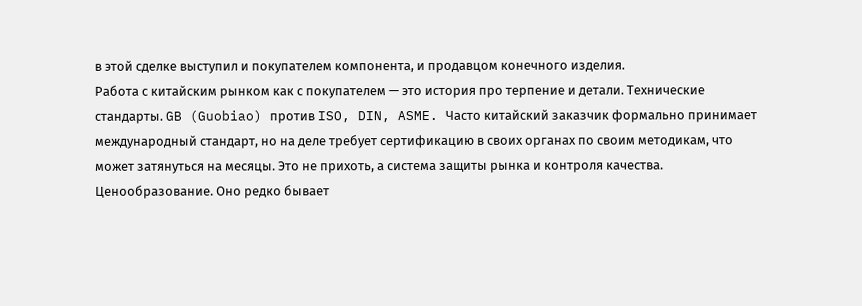в этой сделке выступил и покупателем компонента, и продавцом конечного изделия.
Работа с китайским рынком как с покупателем — это история про терпение и детали. Технические стандарты. GB (Guobiao) против ISO, DIN, ASME. Часто китайский заказчик формально принимает международный стандарт, но на деле требует сертификацию в своих органах по своим методикам, что может затянуться на месяцы. Это не прихоть, а система защиты рынка и контроля качества.
Ценообразование. Оно редко бывает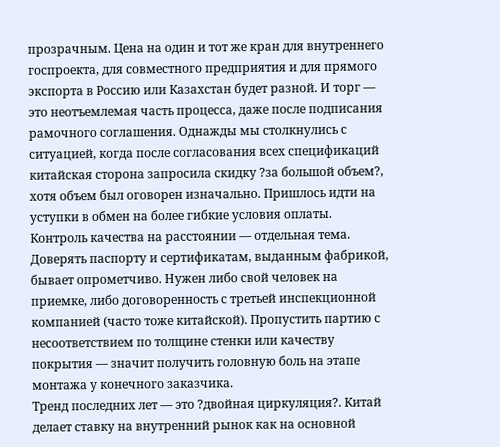прозрачным. Цена на один и тот же кран для внутреннего госпроекта, для совместного предприятия и для прямого экспорта в Россию или Казахстан будет разной. И торг — это неотъемлемая часть процесса, даже после подписания рамочного соглашения. Однажды мы столкнулись с ситуацией, когда после согласования всех спецификаций китайская сторона запросила скидку ?за большой объем?, хотя объем был оговорен изначально. Пришлось идти на уступки в обмен на более гибкие условия оплаты.
Контроль качества на расстоянии — отдельная тема. Доверять паспорту и сертификатам, выданным фабрикой, бывает опрометчиво. Нужен либо свой человек на приемке, либо договоренность с третьей инспекционной компанией (часто тоже китайской). Пропустить партию с несоответствием по толщине стенки или качеству покрытия — значит получить головную боль на этапе монтажа у конечного заказчика.
Тренд последних лет — это ?двойная циркуляция?. Китай делает ставку на внутренний рынок как на основной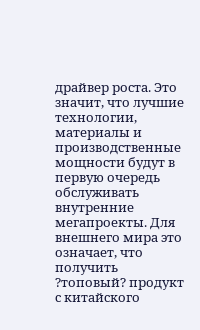драйвер роста. Это значит, что лучшие технологии, материалы и производственные мощности будут в первую очередь обслуживать внутренние мегапроекты. Для внешнего мира это означает, что получить ?топовый? продукт с китайского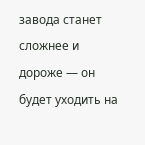завода станет сложнее и дороже — он будет уходить на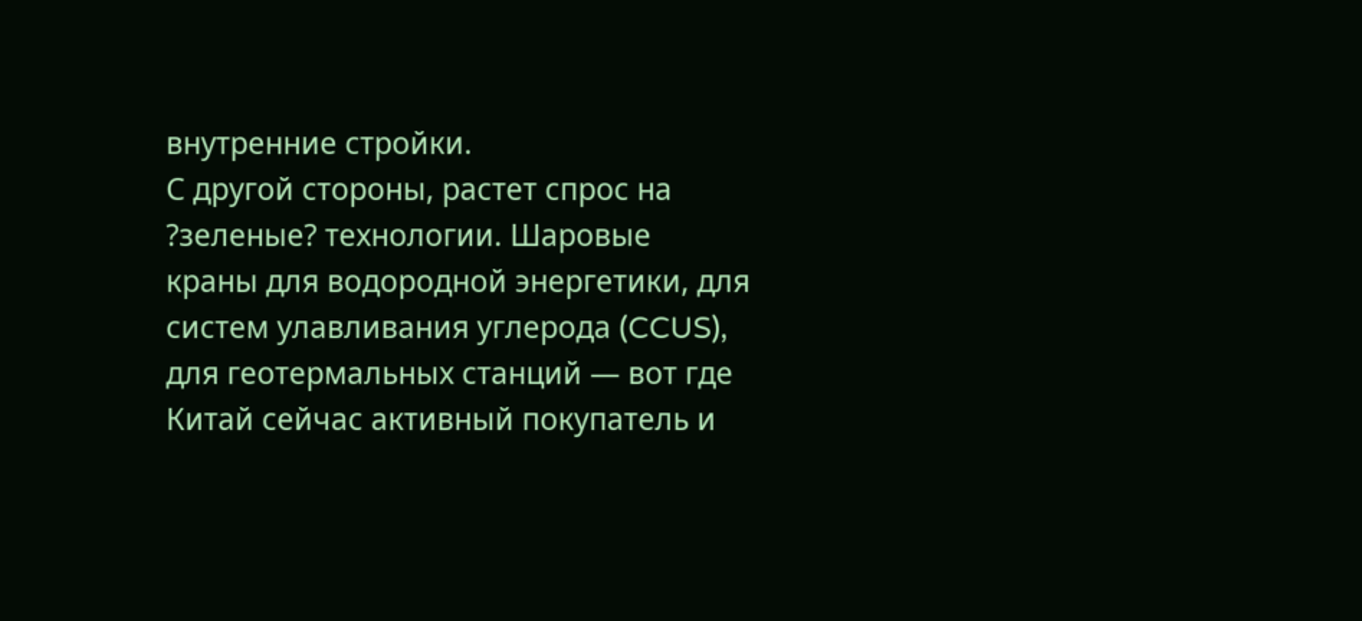внутренние стройки.
С другой стороны, растет спрос на ?зеленые? технологии. Шаровые краны для водородной энергетики, для систем улавливания углерода (CCUS), для геотермальных станций — вот где Китай сейчас активный покупатель и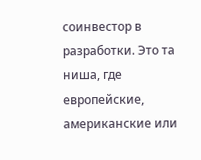соинвестор в разработки. Это та ниша, где европейские, американские или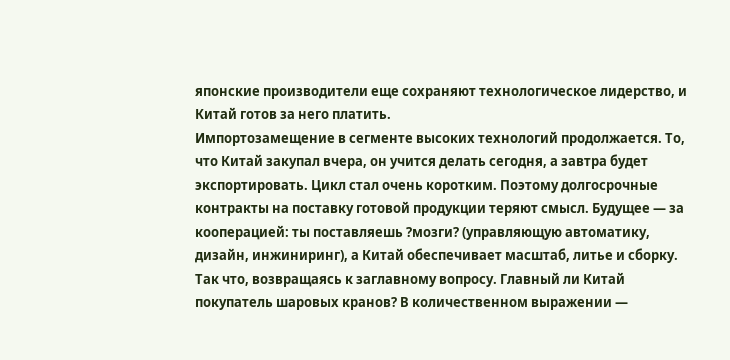японские производители еще сохраняют технологическое лидерство, и Китай готов за него платить.
Импортозамещение в сегменте высоких технологий продолжается. То, что Китай закупал вчера, он учится делать сегодня, а завтра будет экспортировать. Цикл стал очень коротким. Поэтому долгосрочные контракты на поставку готовой продукции теряют смысл. Будущее — за кооперацией: ты поставляешь ?мозги? (управляющую автоматику, дизайн, инжиниринг), а Китай обеспечивает масштаб, литье и сборку.
Так что, возвращаясь к заглавному вопросу. Главный ли Китай покупатель шаровых кранов? В количественном выражении —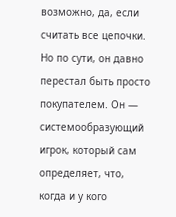возможно, да, если считать все цепочки. Но по сути, он давно перестал быть просто покупателем. Он — системообразующий игрок, который сам определяет, что, когда и у кого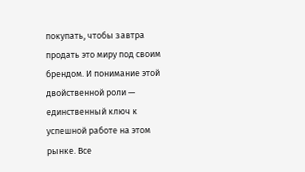покупать, чтобы завтра продать это миру под своим брендом. И понимание этой двойственной роли — единственный ключ к успешной работе на этом рынке. Все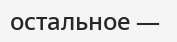остальное —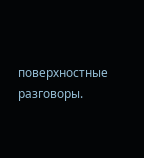поверхностные разговоры.